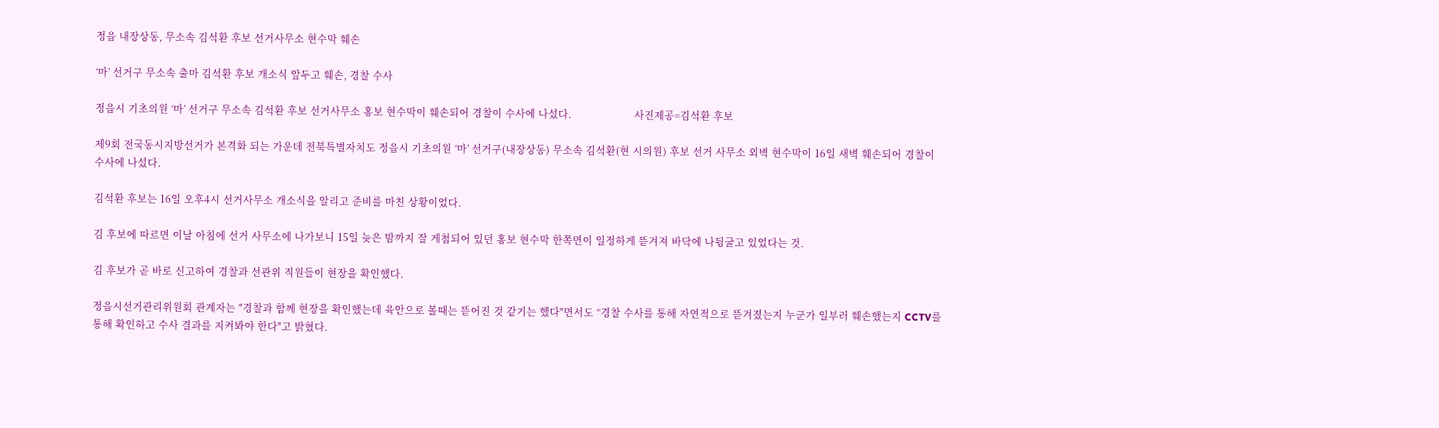정읍 내장상동, 무소속 김석환 후보 선거사무소 현수막 훼손

‘마’ 선거구 무소속 출마 김석환 후보 개소식 앞두고 훼손, 경찰 수사

정읍시 기초의원 ‘마’ 선거구 무소속 김석환 후보 선거사무소 홍보 현수막이 훼손되어 경찰이 수사에 나섰다.                     사진제공=김석환 후보

제9회 전국동시지방선거가 본격화 되는 가운데 전북특별자치도 정읍시 기초의원 ‘마’ 선거구(내장상동) 무소속 김석환(현 시의원) 후보 선거 사무소 외벽 현수막이 16일 새벽 훼손되어 경찰이 수사에 나섰다.

김석환 후보는 16일 오후4시 선거사무소 개소식을 알리고 준비를 마친 상황이었다.

김 후보에 따르면 이날 아침에 선거 사무소에 나가보니 15일 늦은 밤까지 잘 게첨되어 있던 홍보 현수막 한쪽면이 일정하게 뜯겨져 바닥에 나뒹굴고 있었다는 것.

김 후보가 곧 바로 신고하여 경찰과 선관위 직원들이 현장을 확인했다.

정읍시선거관리위원회 관계자는 "경찰과 함께 현장을 확인했는데 육안으로 볼때는 뜯어진 것 같기는 했다"면서도 “경찰 수사를 통해 자연적으로 뜯겨졌는지 누군가 일부러 훼손했는지 CCTV를 통해 확인하고 수사 결과를 지켜봐야 한다"고 밝혔다.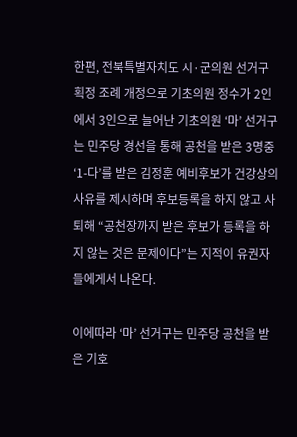한편, 전북특별자치도 시·군의원 선거구 획정 조례 개정으로 기초의원 정수가 2인에서 3인으로 늘어난 기초의원 ‘마’ 선거구는 민주당 경선을 통해 공천을 받은 3명중 ‘1-다’를 받은 김정훈 예비후보가 건강상의 사유를 제시하며 후보등록을 하지 않고 사퇴해 “공천장까지 받은 후보가 등록을 하지 않는 것은 문제이다”는 지적이 유권자들에게서 나온다.

이에따라 ‘마’ 선거구는 민주당 공천을 받은 기호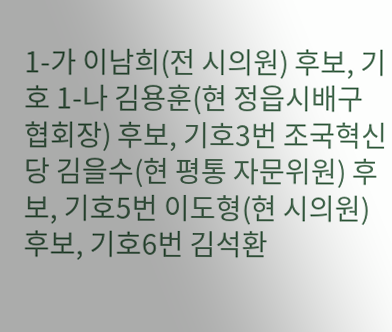1-가 이남희(전 시의원) 후보, 기호 1-나 김용훈(현 정읍시배구협회장) 후보, 기호3번 조국혁신당 김을수(현 평통 자문위원) 후보, 기호5번 이도형(현 시의원) 후보, 기호6번 김석환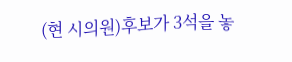(현 시의원)후보가 3석을 놓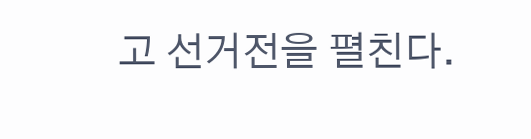고 선거전을 펼친다.